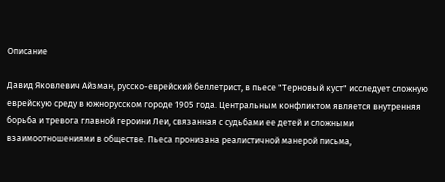Описание

Давид Яковлевич Айзман, русско-еврейский беллетрист, в пьесе "Терновый куст" исследует сложную еврейскую среду в южнорусском городе 1905 года. Центральным конфликтом является внутренняя борьба и тревога главной героини Леи, связанная с судьбами ее детей и сложными взаимоотношениями в обществе. Пьеса пронизана реалистичной манерой письма,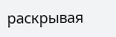раскрывая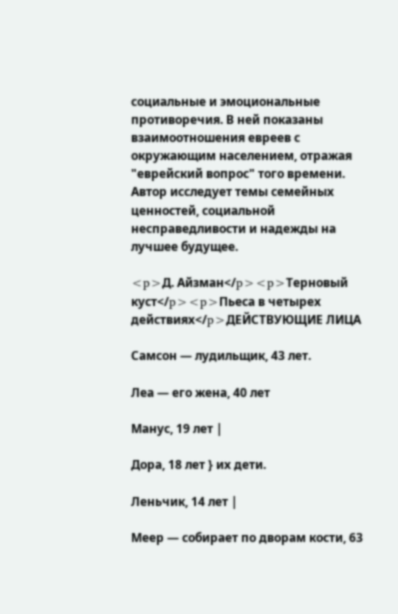социальные и эмоциональные противоречия. В ней показаны взаимоотношения евреев с окружающим населением, отражая "еврейский вопрос" того времени. Автор исследует темы семейных ценностей, социальной несправедливости и надежды на лучшее будущее.

<p>Д. Айзман</p><p>Терновый куст</p><p>Пьеса в четырех действиях</p>ДЕЙСТВУЮЩИЕ ЛИЦА

Самсон — лудильщик, 43 лет.

Леа — его жена, 40 лет

Манус, 19 лет |

Дора, 18 лет } их дети.

Леньчик, 14 лет |

Меер — собирает по дворам кости, 63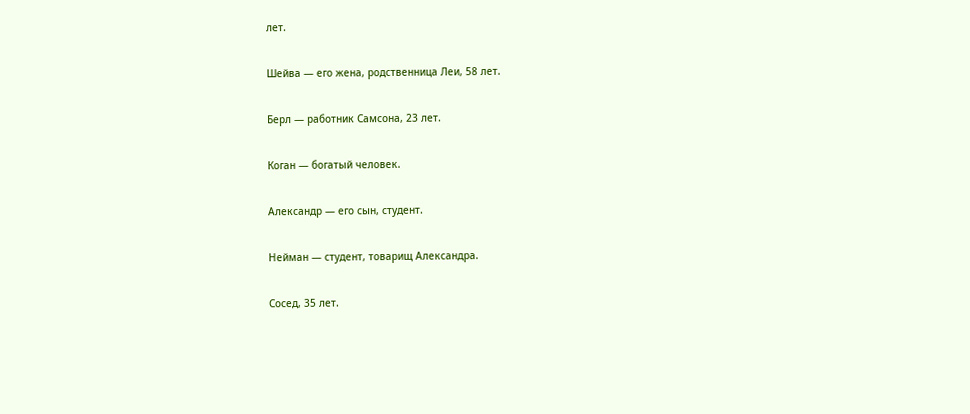лет.

Шейва — его жена, родственница Леи, 58 лет.

Берл — работник Самсона, 23 лет.

Коган — богатый человек.

Александр — его сын, студент.

Нейман — студент, товарищ Александра.

Сосед, 35 лет.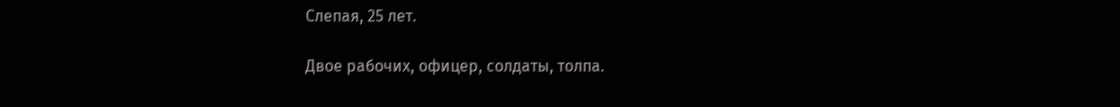Слепая, 25 лет.

Двое рабочих, офицер, солдаты, толпа.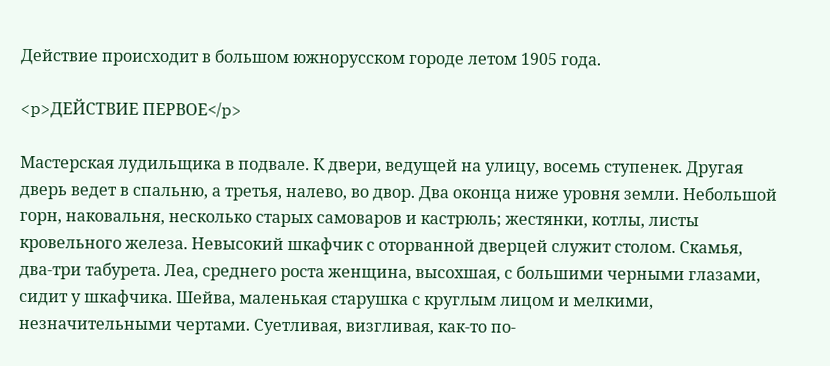Действие происходит в большом южнорусском городе летом 1905 года.

<p>ДЕЙСТВИЕ ПЕРВОЕ</p>

Мастерская лудильщика в подвале. К двери, ведущей на улицу, восемь ступенек. Другая дверь ведет в спальню, а третья, налево, во двор. Два оконца ниже уровня земли. Небольшой горн, наковальня, несколько старых самоваров и кастрюль; жестянки, котлы, листы кровельного железа. Невысокий шкафчик с оторванной дверцей служит столом. Скамья, два-три табурета. Леа, среднего роста женщина, высохшая, с большими черными глазами, сидит у шкафчика. Шейва, маленькая старушка с круглым лицом и мелкими, незначительными чертами. Суетливая, визгливая, как-то по-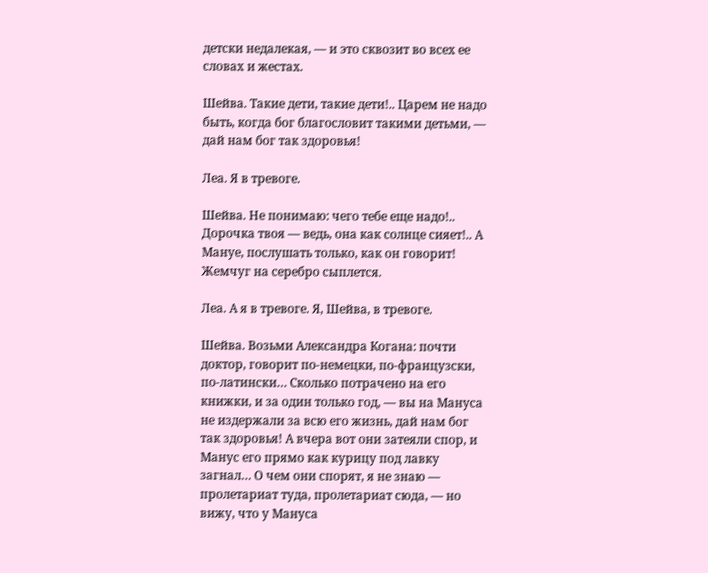детски недалекая, — и это сквозит во всех ее словах и жестах.

Шейва. Такие дети, такие дети!.. Царем не надо быть, когда бог благословит такими детьми, — дай нам бог так здоровья!

Леа. Я в тревоге.

Шейва. Не понимаю: чего тебе еще надо!.. Дорочка твоя — ведь, она как солнце сияет!.. А Мануе, послушать только, как он говорит! Жемчуг на серебро сыплется.

Леа. А я в тревоге. Я, Шейва, в тревоге.

Шейва. Возьми Александра Когана: почти доктор, говорит по-немецки, по-французски, по-латински… Сколько потрачено на его книжки, и за один только год, — вы на Мануса не издержали за всю его жизнь, дай нам бог так здоровья! А вчера вот они затеяли спор, и Манус его прямо как курицу под лавку загнал… О чем они спорят, я не знаю — пролетариат туда, пролетариат сюда, — но вижу, что у Мануса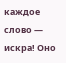каждое слово — искра! Оно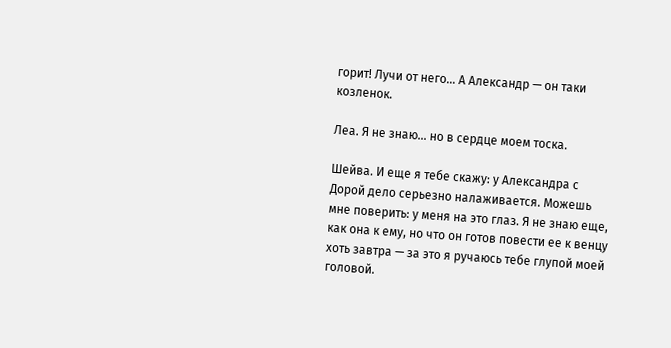горит! Лучи от него… А Александр — он таки козленок.

Леа. Я не знаю… но в сердце моем тоска.

Шейва. И еще я тебе скажу: у Александра с Дорой дело серьезно налаживается. Можешь мне поверить: у меня на это глаз. Я не знаю еще, как она к ему, но что он готов повести ее к венцу хоть завтра — за это я ручаюсь тебе глупой моей головой.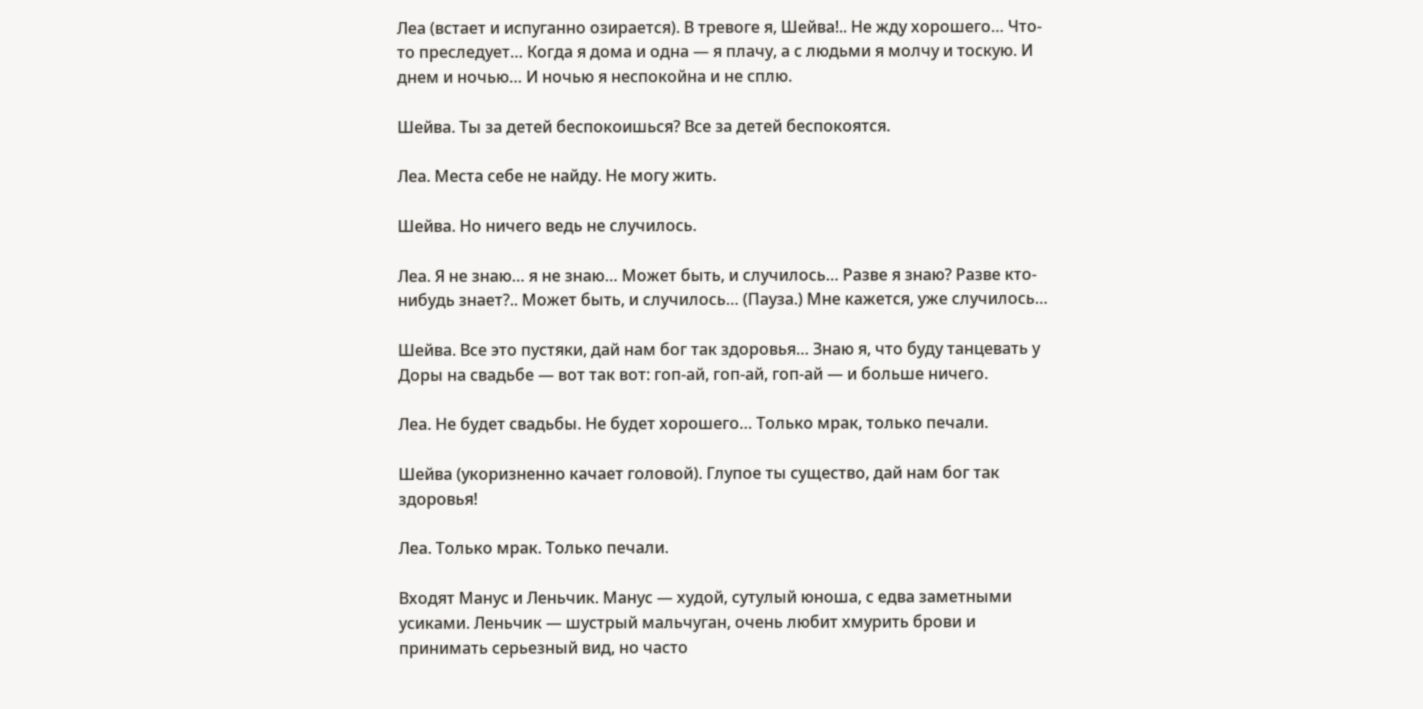Леа (встает и испуганно озирается). В тревоге я, Шейва!.. Не жду хорошего… Что-то преследует… Когда я дома и одна — я плачу, а с людьми я молчу и тоскую. И днем и ночью… И ночью я неспокойна и не сплю.

Шейва. Ты за детей беспокоишься? Все за детей беспокоятся.

Леа. Места себе не найду. Не могу жить.

Шейва. Но ничего ведь не случилось.

Леа. Я не знаю… я не знаю… Может быть, и случилось… Разве я знаю? Разве кто-нибудь знает?.. Может быть, и случилось… (Пауза.) Мне кажется, уже случилось…

Шейва. Все это пустяки, дай нам бог так здоровья… Знаю я, что буду танцевать у Доры на свадьбе — вот так вот: гоп-ай, гоп-ай, гоп-ай — и больше ничего.

Леа. Не будет свадьбы. Не будет хорошего… Только мрак, только печали.

Шейва (укоризненно качает головой). Глупое ты существо, дай нам бог так здоровья!

Леа. Только мрак. Только печали.

Входят Манус и Леньчик. Манус — худой, сутулый юноша, с едва заметными усиками. Леньчик — шустрый мальчуган, очень любит хмурить брови и принимать серьезный вид, но часто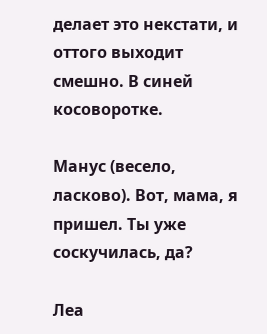делает это некстати, и оттого выходит смешно. В синей косоворотке.

Манус (весело, ласково). Вот, мама, я пришел. Ты уже соскучилась, да?

Леа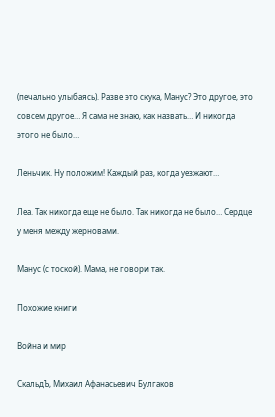(печально улыбаясь). Разве это скука, Манус? Это другое, это совсем другое… Я сама не знаю, как назвать… И никогда этого не было…

Леньчик. Ну положим! Каждый раз, когда уезжают…

Леа. Так никогда еще не было. Так никогда не было… Сердце у меня между жерновами.

Манус (с тоской). Мама, не говори так.

Похожие книги

Война и мир

СкальдЪ, Михаил Афанасьевич Булгаков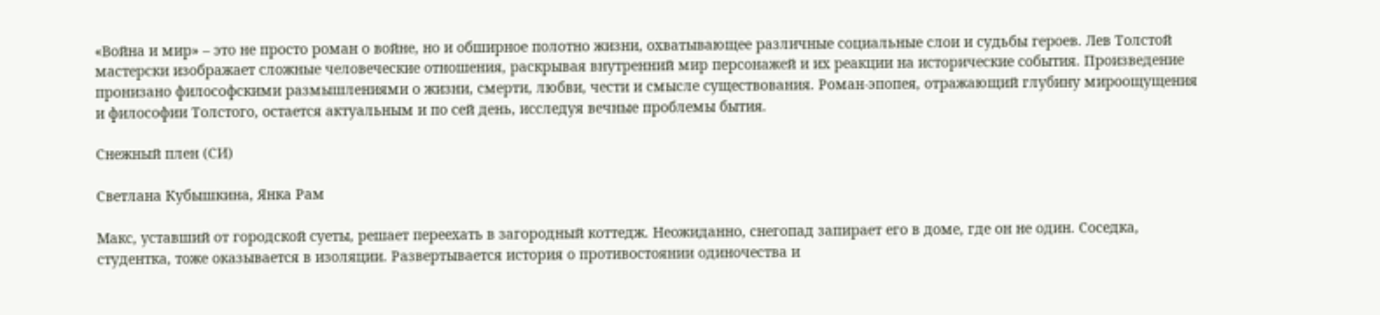«Война и мир» – это не просто роман о войне, но и обширное полотно жизни, охватывающее различные социальные слои и судьбы героев. Лев Толстой мастерски изображает сложные человеческие отношения, раскрывая внутренний мир персонажей и их реакции на исторические события. Произведение пронизано философскими размышлениями о жизни, смерти, любви, чести и смысле существования. Роман-эпопея, отражающий глубину мироощущения и философии Толстого, остается актуальным и по сей день, исследуя вечные проблемы бытия.

Снежный плен (СИ)

Светлана Кубышкина, Янка Рам

Макс, уставший от городской суеты, решает переехать в загородный коттедж. Неожиданно, снегопад запирает его в доме, где он не один. Соседка, студентка, тоже оказывается в изоляции. Развертывается история о противостоянии одиночества и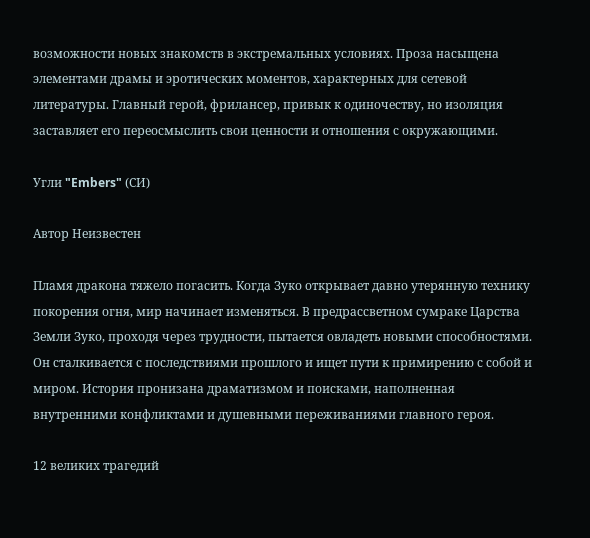возможности новых знакомств в экстремальных условиях. Проза насыщена элементами драмы и эротических моментов, характерных для сетевой литературы. Главный герой, фрилансер, привык к одиночеству, но изоляция заставляет его переосмыслить свои ценности и отношения с окружающими.

Угли "Embers" (СИ)

Автор Неизвестeн

Пламя дракона тяжело погасить. Когда Зуко открывает давно утерянную технику покорения огня, мир начинает изменяться. В предрассветном сумраке Царства Земли Зуко, проходя через трудности, пытается овладеть новыми способностями. Он сталкивается с последствиями прошлого и ищет пути к примирению с собой и миром. История пронизана драматизмом и поисками, наполненная внутренними конфликтами и душевными переживаниями главного героя.

12 великих трагедий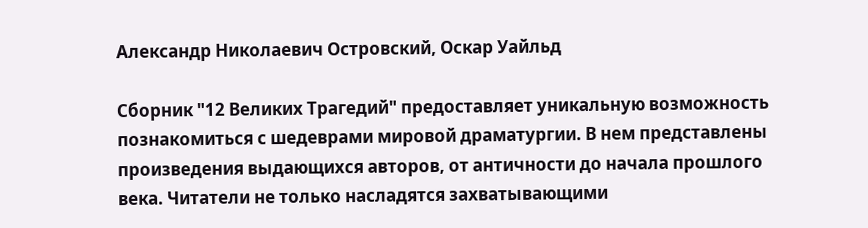Александр Николаевич Островский, Оскар Уайльд

Сборник "12 Великих Трагедий" предоставляет уникальную возможность познакомиться с шедеврами мировой драматургии. В нем представлены произведения выдающихся авторов, от античности до начала прошлого века. Читатели не только насладятся захватывающими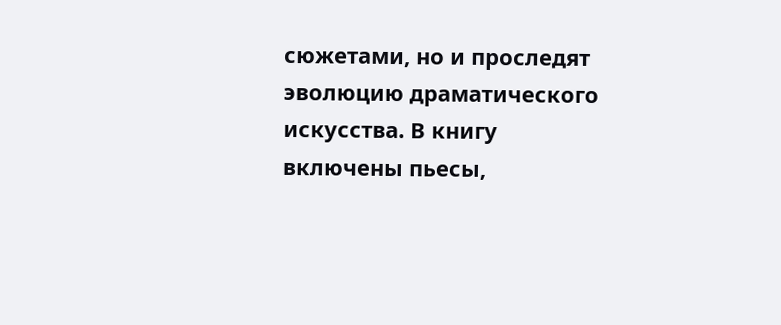сюжетами, но и проследят эволюцию драматического искусства. В книгу включены пьесы,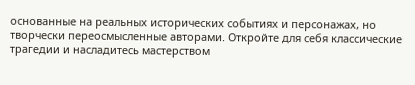основанные на реальных исторических событиях и персонажах, но творчески переосмысленные авторами. Откройте для себя классические трагедии и насладитесь мастерством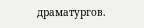драматургов.